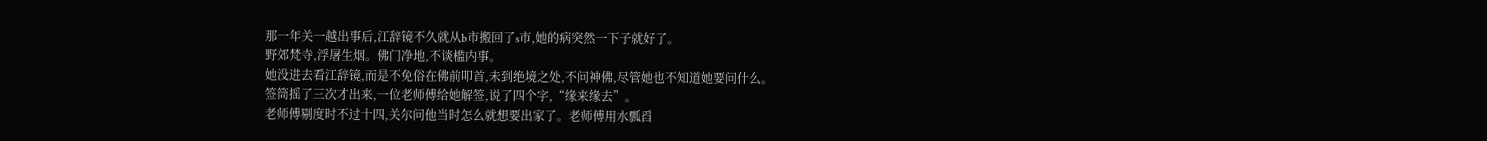那一年关一越出事后,江辞镜不久就从b市搬回了s市,她的病突然一下子就好了。
野郊梵寺,浮屠生烟。佛门净地,不谈槛内事。
她没进去看江辞镜,而是不免俗在佛前叩首,未到绝境之处,不问神佛,尽管她也不知道她要问什么。
签筒摇了三次才出来,一位老师傅给她解签,说了四个字,“缘来缘去”。
老师傅剔度时不过十四,关尔问他当时怎么就想要出家了。老师傅用水瓢舀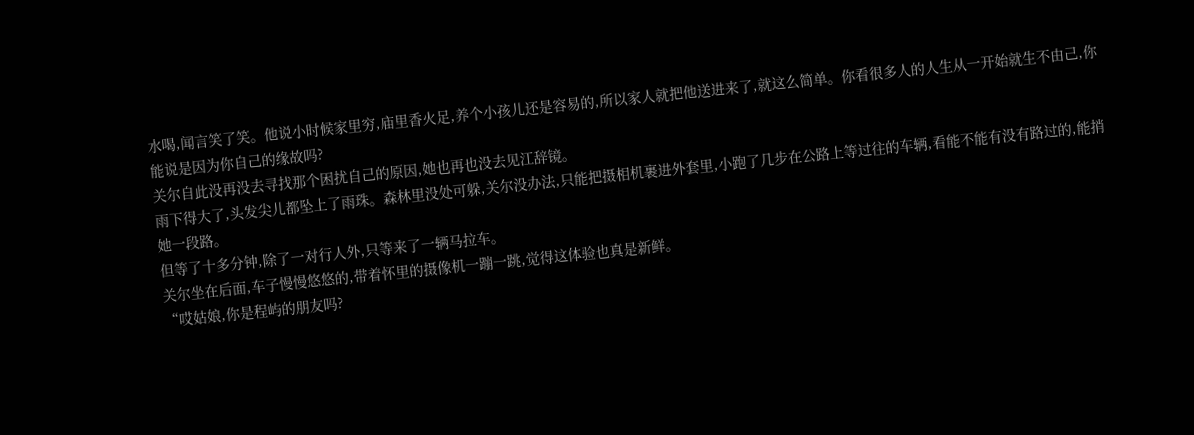水喝,闻言笑了笑。他说小时候家里穷,庙里香火足,养个小孩儿还是容易的,所以家人就把他送进来了,就这么简单。你看很多人的人生从一开始就生不由己,你能说是因为你自己的缘故吗?
关尔自此没再没去寻找那个困扰自己的原因,她也再也没去见江辞镜。
雨下得大了,头发尖儿都坠上了雨珠。森林里没处可躲,关尔没办法,只能把摄相机裹进外套里,小跑了几步在公路上等过往的车辆,看能不能有没有路过的,能捎她一段路。
但等了十多分钟,除了一对行人外,只等来了一辆马拉车。
关尔坐在后面,车子慢慢悠悠的,带着怀里的摄像机一蹦一跳,觉得这体验也真是新鲜。
“哎姑娘,你是程屿的朋友吗?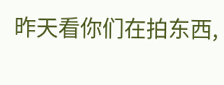昨天看你们在拍东西,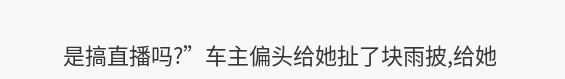是搞直播吗?”车主偏头给她扯了块雨披,给她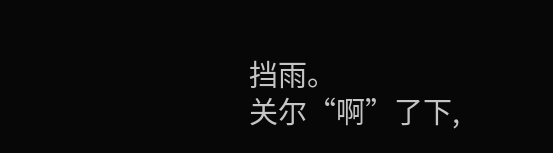挡雨。
关尔“啊”了下,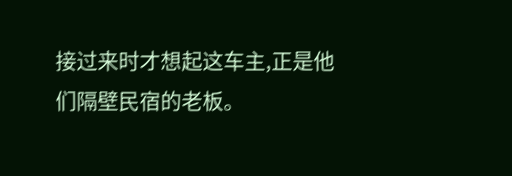接过来时才想起这车主,正是他们隔壁民宿的老板。